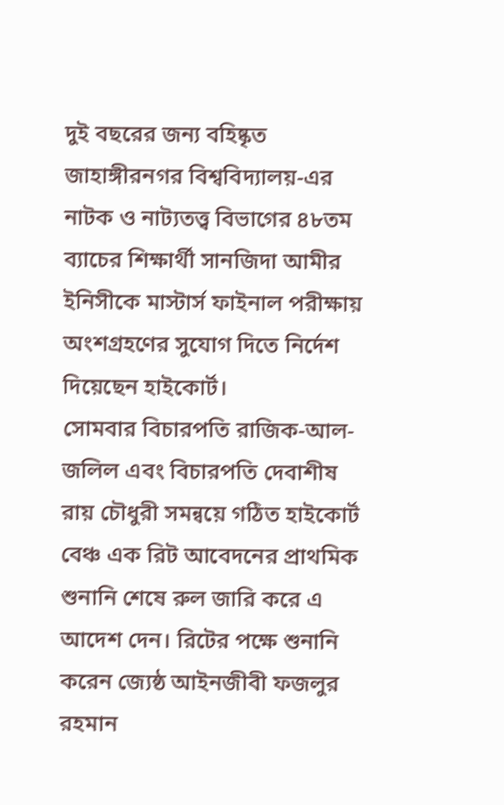দুই বছরের জন্য বহিষ্কৃত জাহাঙ্গীরনগর বিশ্ববিদ্যালয়-এর নাটক ও নাট্যতত্ত্ব বিভাগের ৪৮তম ব্যাচের শিক্ষার্থী সানজিদা আমীর ইনিসীকে মাস্টার্স ফাইনাল পরীক্ষায় অংশগ্রহণের সুযোগ দিতে নির্দেশ দিয়েছেন হাইকোর্ট।
সোমবার বিচারপতি রাজিক-আল-জলিল এবং বিচারপতি দেবাশীষ রায় চৌধুরী সমন্বয়ে গঠিত হাইকোর্ট বেঞ্চ এক রিট আবেদনের প্রাথমিক শুনানি শেষে রুল জারি করে এ আদেশ দেন। রিটের পক্ষে শুনানি করেন জ্যেষ্ঠ আইনজীবী ফজলুর রহমান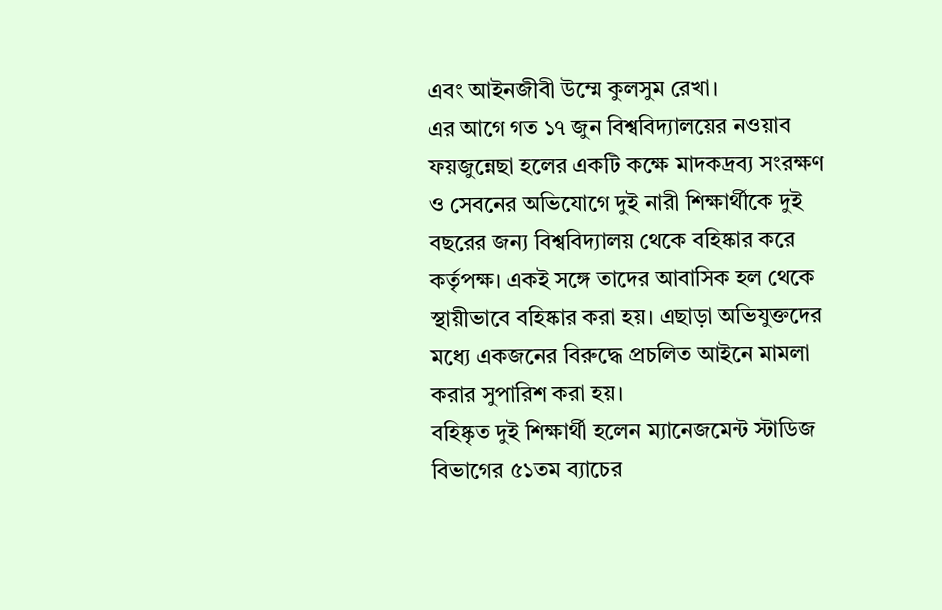এবং আইনজীবী উম্মে কুলসুম রেখা।
এর আগে গত ১৭ জুন বিশ্ববিদ্যালয়ের নওয়াব ফয়জুন্নেছা হলের একটি কক্ষে মাদকদ্রব্য সংরক্ষণ ও সেবনের অভিযোগে দুই নারী শিক্ষার্থীকে দুই বছরের জন্য বিশ্ববিদ্যালয় থেকে বহিষ্কার করে কর্তৃপক্ষ। একই সঙ্গে তাদের আবাসিক হল থেকে স্থায়ীভাবে বহিষ্কার করা হয়। এছাড়া অভিযুক্তদের মধ্যে একজনের বিরুদ্ধে প্রচলিত আইনে মামলা করার সুপারিশ করা হয়।
বহিষ্কৃত দুই শিক্ষার্থী হলেন ম্যানেজমেন্ট স্টাডিজ বিভাগের ৫১তম ব্যাচের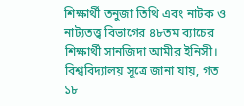শিক্ষার্থী তনুজা তিথি এবং নাটক ও নাট্যতত্ত্ব বিভাগের ৪৮তম ব্যাচের শিক্ষার্থী সানজিদা আমীর ইনিসী।
বিশ্ববিদ্যালয় সূত্রে জানা যায়, গত ১৮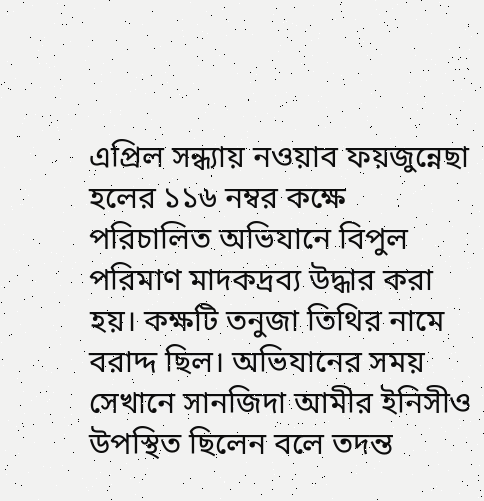এপ্রিল সন্ধ্যায় নওয়াব ফয়জুন্নেছা হলের ১১৬ নম্বর কক্ষে পরিচালিত অভিযানে বিপুল পরিমাণ মাদকদ্রব্য উদ্ধার করা হয়। কক্ষটি তনুজা তিথির নামে বরাদ্দ ছিল। অভিযানের সময় সেখানে সানজিদা আমীর ইনিসীও উপস্থিত ছিলেন বলে তদন্ত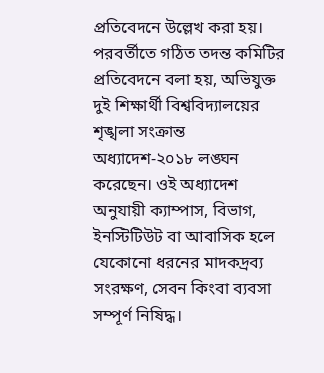প্রতিবেদনে উল্লেখ করা হয়।
পরবর্তীতে গঠিত তদন্ত কমিটির প্রতিবেদনে বলা হয়, অভিযুক্ত দুই শিক্ষার্থী বিশ্ববিদ্যালয়ের শৃঙ্খলা সংক্রান্ত অধ্যাদেশ-২০১৮ লঙ্ঘন করেছেন। ওই অধ্যাদেশ অনুযায়ী ক্যাম্পাস, বিভাগ, ইনস্টিটিউট বা আবাসিক হলে যেকোনো ধরনের মাদকদ্রব্য সংরক্ষণ, সেবন কিংবা ব্যবসা সম্পূর্ণ নিষিদ্ধ।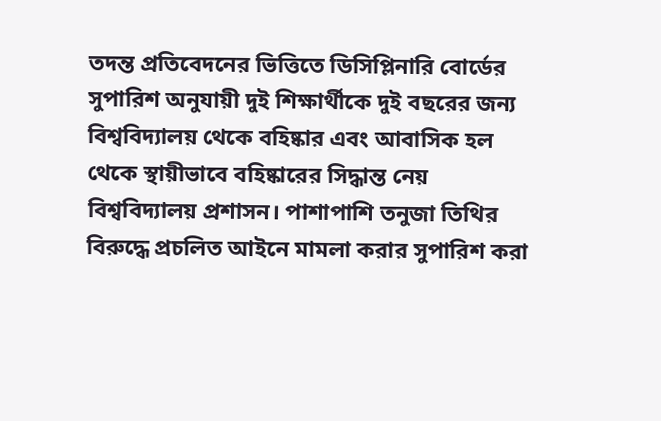তদন্ত প্রতিবেদনের ভিত্তিতে ডিসিপ্লিনারি বোর্ডের সুপারিশ অনুযায়ী দুই শিক্ষার্থীকে দুই বছরের জন্য বিশ্ববিদ্যালয় থেকে বহিষ্কার এবং আবাসিক হল থেকে স্থায়ীভাবে বহিষ্কারের সিদ্ধান্ত নেয় বিশ্ববিদ্যালয় প্রশাসন। পাশাপাশি তনুজা তিথির বিরুদ্ধে প্রচলিত আইনে মামলা করার সুপারিশ করা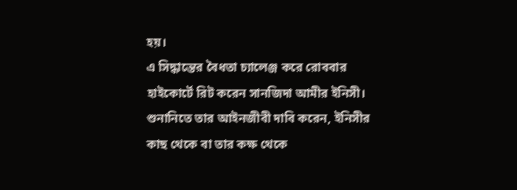হয়।
এ সিদ্ধান্তের বৈধতা চ্যালেঞ্জ করে রোববার হাইকোর্টে রিট করেন সানজিদা আমীর ইনিসী। শুনানিতে তার আইনজীবী দাবি করেন, ইনিসীর কাছ থেকে বা তার কক্ষ থেকে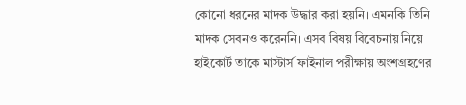কোনো ধরনের মাদক উদ্ধার করা হয়নি। এমনকি তিনি মাদক সেবনও করেননি। এসব বিষয় বিবেচনায় নিয়ে হাইকোর্ট তাকে মাস্টার্স ফাইনাল পরীক্ষায় অংশগ্রহণের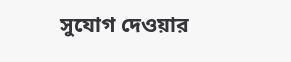সুযোগ দেওয়ার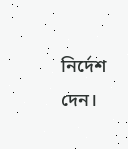নির্দেশ দেন।